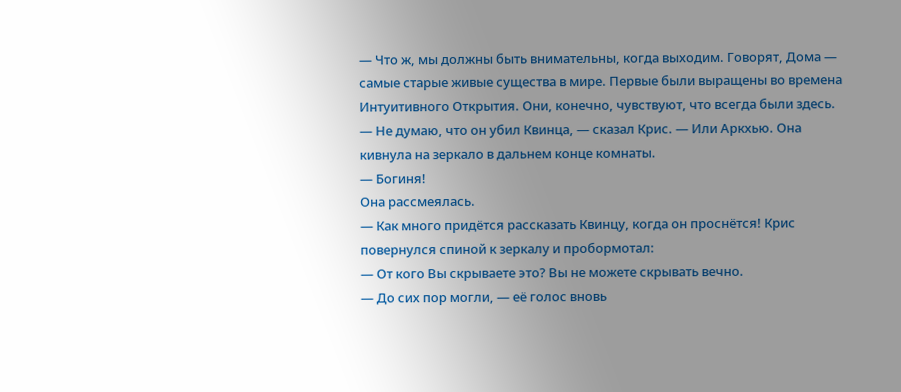— Что ж, мы должны быть внимательны, когда выходим. Говорят, Дома — самые старые живые существа в мире. Первые были выращены во времена Интуитивного Открытия. Они, конечно, чувствуют, что всегда были здесь.
— Не думаю, что он убил Квинца, — сказал Крис. — Или Аркхью. Она кивнула на зеркало в дальнем конце комнаты.
— Богиня!
Она рассмеялась.
— Как много придётся рассказать Квинцу, когда он проснётся! Крис повернулся спиной к зеркалу и пробормотал:
— От кого Вы скрываете это? Вы не можете скрывать вечно.
— До сих пор могли, — её голос вновь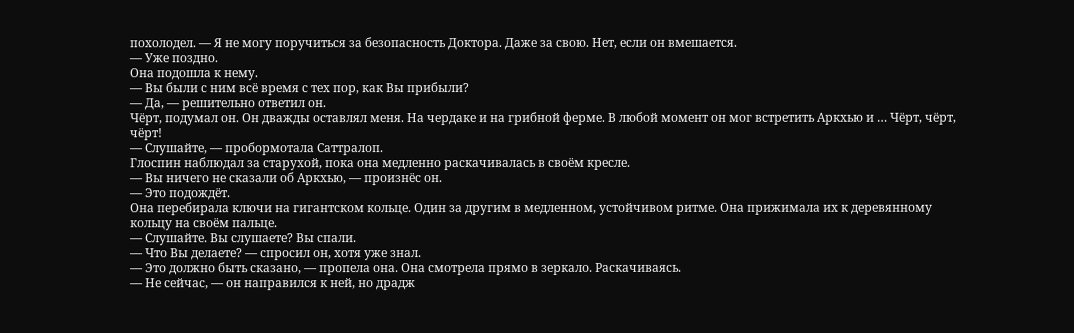похолодел. — Я не могу поручиться за безопасность Доктора. Даже за свою. Нет, если он вмешается.
— Уже поздно.
Она подошла к нему.
— Вы были с ним всё время с тех пор, как Вы прибыли?
— Да, — решительно ответил он.
Чёрт, подумал он. Он дважды оставлял меня. На чердаке и на грибной ферме. В любой момент он мог встретить Аркхью и … Чёрт, чёрт, чёрт!
— Слушайте, — пробормотала Саттралоп.
Глоспин наблюдал за старухой, пока она медленно раскачивалась в своём кресле.
— Вы ничего не сказали об Аркхью, — произнёс он.
— Это подождёт.
Она перебирала ключи на гигантском кольце. Один за другим в медленном, устойчивом ритме. Она прижимала их к деревянному кольцу на своём пальце.
— Слушайте. Вы слушаете? Вы спали.
— Что Вы делаете? — спросил он, хотя уже знал.
— Это должно быть сказано, — пропела она. Она смотрела прямо в зеркало. Раскачиваясь.
— Не сейчас, — он направился к ней, но драдж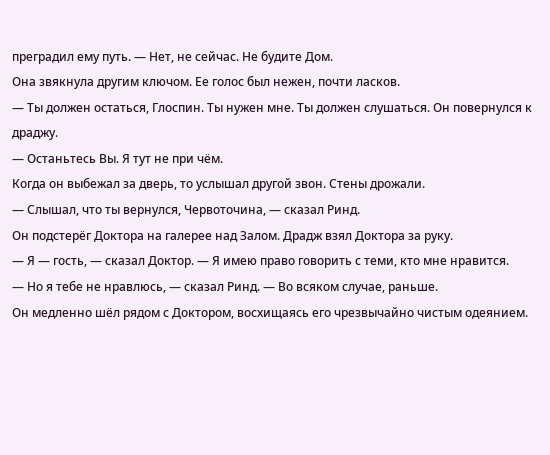преградил ему путь. — Нет, не сейчас. Не будите Дом.
Она звякнула другим ключом. Ее голос был нежен, почти ласков.
— Ты должен остаться, Глоспин. Ты нужен мне. Ты должен слушаться. Он повернулся к драджу.
— Останьтесь Вы. Я тут не при чём.
Когда он выбежал за дверь, то услышал другой звон. Стены дрожали.
— Слышал, что ты вернулся, Червоточина, — сказал Ринд.
Он подстерёг Доктора на галерее над Залом. Драдж взял Доктора за руку.
— Я — гость, — сказал Доктор. — Я имею право говорить с теми, кто мне нравится.
— Но я тебе не нравлюсь, — сказал Ринд. — Во всяком случае, раньше.
Он медленно шёл рядом с Доктором, восхищаясь его чрезвычайно чистым одеянием.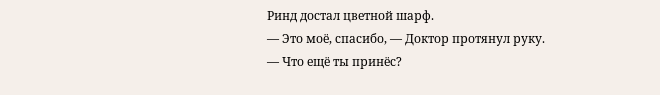Ринд достал цветной шарф.
— Это моё, спасибо, — Доктор протянул руку.
— Что ещё ты принёс?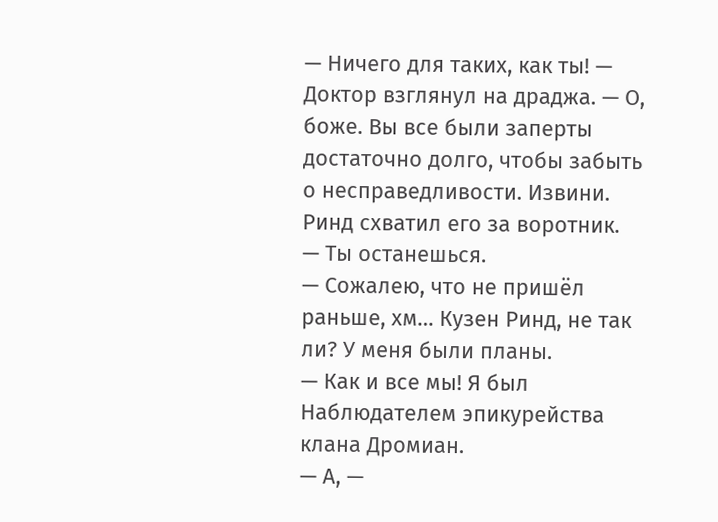— Ничего для таких, как ты! — Доктор взглянул на драджа. — О, боже. Вы все были заперты достаточно долго, чтобы забыть о несправедливости. Извини.
Ринд схватил его за воротник.
— Ты останешься.
— Сожалею, что не пришёл раньше, хм… Кузен Ринд, не так ли? У меня были планы.
— Как и все мы! Я был Наблюдателем эпикурейства клана Дромиан.
— А, —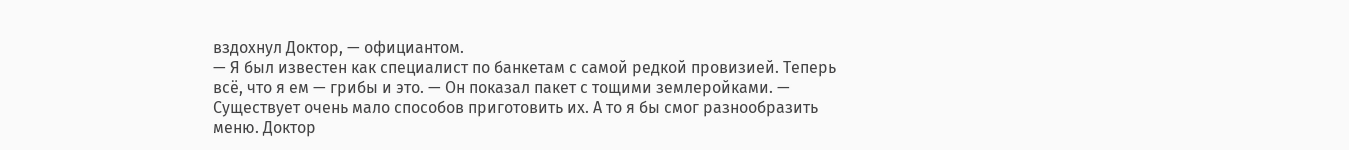вздохнул Доктор, — официантом.
— Я был известен как специалист по банкетам с самой редкой провизией. Теперь всё, что я ем — грибы и это. — Он показал пакет с тощими землеройками. — Существует очень мало способов приготовить их. А то я бы смог разнообразить меню. Доктор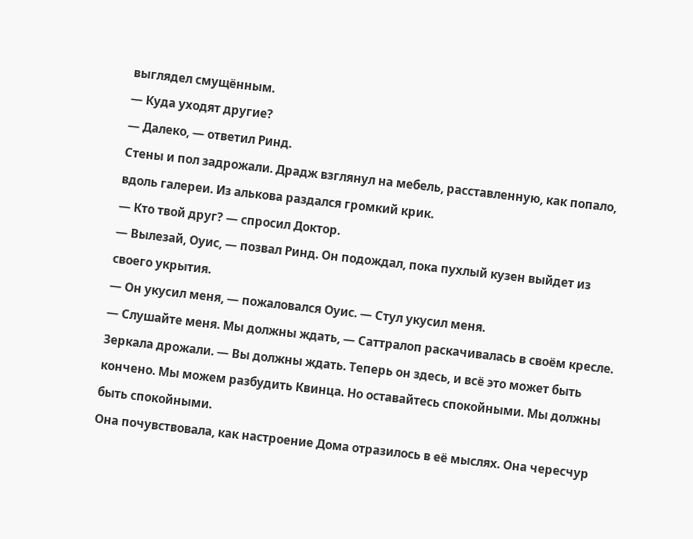выглядел смущённым.
— Куда уходят другие?
— Далеко, — ответил Ринд.
Стены и пол задрожали. Драдж взглянул на мебель, расставленную, как попало, вдоль галереи. Из алькова раздался громкий крик.
— Кто твой друг? — спросил Доктор.
— Вылезай, Оуис, — позвал Ринд. Он подождал, пока пухлый кузен выйдет из своего укрытия.
— Он укусил меня, — пожаловался Оуис. — Стул укусил меня.
— Слушайте меня. Мы должны ждать, — Саттралоп раскачивалась в своём кресле. Зеркала дрожали. — Вы должны ждать. Теперь он здесь, и всё это может быть кончено. Мы можем разбудить Квинца. Но оставайтесь спокойными. Мы должны быть спокойными.
Она почувствовала, как настроение Дома отразилось в её мыслях. Она чересчур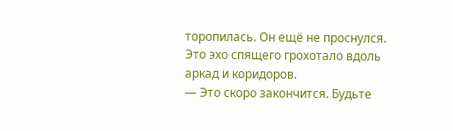торопилась. Он ещё не проснулся. Это эхо спящего грохотало вдоль аркад и коридоров.
— Это скоро закончится. Будьте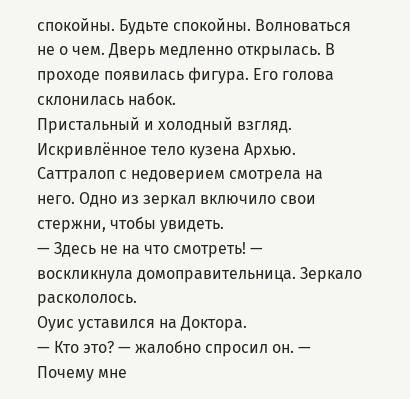спокойны. Будьте спокойны. Волноваться не о чем. Дверь медленно открылась. В проходе появилась фигура. Его голова склонилась набок.
Пристальный и холодный взгляд. Искривлённое тело кузена Архью. Саттралоп с недоверием смотрела на него. Одно из зеркал включило свои стержни, чтобы увидеть.
— Здесь не на что смотреть! — воскликнула домоправительница. Зеркало раскололось.
Оуис уставился на Доктора.
— Кто это? — жалобно спросил он. — Почему мне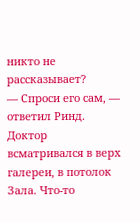никто не рассказывает?
— Спроси его сам, — ответил Ринд.
Доктор всматривался в верх галереи, в потолок Зала. Что-то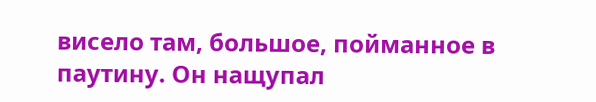висело там, большое, пойманное в паутину. Он нащупал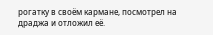рогатку в своём кармане, посмотрел на драджа и отложил её.